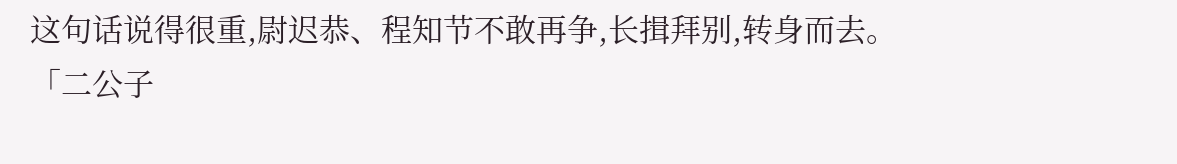这句话说得很重,尉迟恭、程知节不敢再争,长揖拜别,转身而去。
「二公子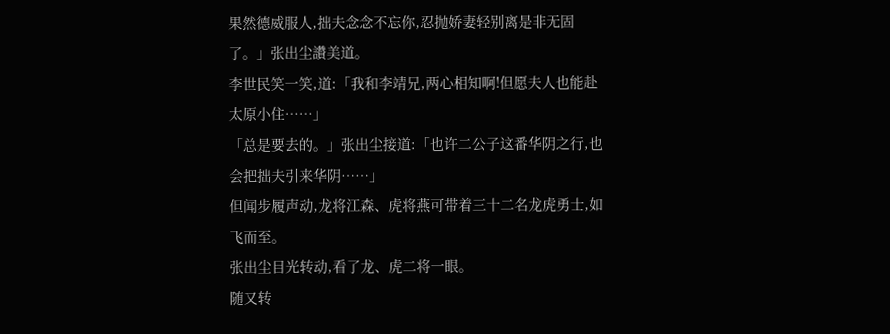果然德威服人,拙夫念念不忘你,忍抛娇妻轻别离是非无固了。」张出尘讚美道。
李世民笑一笑,道:「我和李靖兄,两心相知啊!但愿夫人也能赴太原小住……」
「总是要去的。」张出尘接道:「也许二公子这番华阴之行,也会把拙夫引来华阴……」
但闻步履声动,龙将江森、虎将燕可带着三十二名龙虎勇士,如飞而至。
张出尘目光转动,看了龙、虎二将一眼。
随又转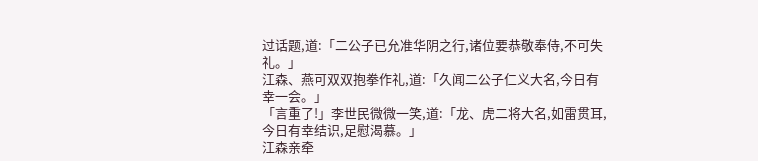过话题,道:「二公子已允准华阴之行,诸位要恭敬奉侍,不可失礼。」
江森、燕可双双抱拳作礼,道:「久闻二公子仁义大名,今日有幸一会。」
「言重了!」李世民微微一笑,道:「龙、虎二将大名,如雷贯耳,今日有幸结识,足慰渴慕。」
江森亲牵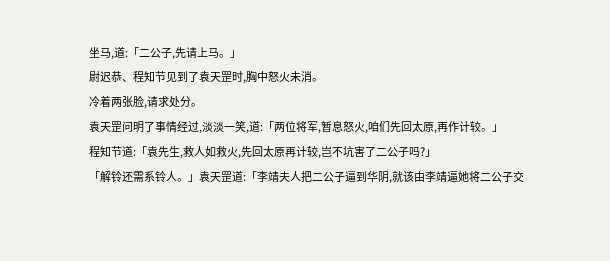坐马,道:「二公子,先请上马。」
尉迟恭、程知节见到了袁天罡时,胸中怒火未消。
冷着两张脸,请求处分。
袁天罡问明了事情经过,淡淡一笑,道:「两位将军,暂息怒火,咱们先回太原,再作计较。」
程知节道:「袁先生,救人如救火,先回太原再计较,岂不坑害了二公子吗?」
「解铃还需系铃人。」袁天罡道:「李靖夫人把二公子逼到华阴,就该由李靖逼她将二公子交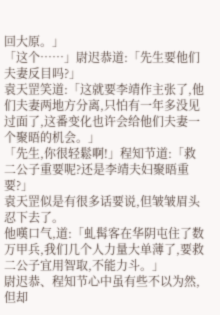回大原。」
「这个……」尉迟恭道:「先生要他们夫妻反目吗?」
袁天罡笑道:「这就要李靖作主张了,他们夫妻两地方分离,只怕有一年多没见过面了,这番变化也许会给他们夫妻一个聚晤的机会。」
「先生,你很轻鬆啊!」程知节道:「救二公子重要呢?还是李靖夫妇聚晤重要?」
袁天罡似是有很多话要说,但皱皱眉头忍下去了。
他嘆口气,道:「虬髯客在华阴屯住了数万甲兵,我们几个人力量大单薄了,要救二公子宜用智取,不能力斗。」
尉迟恭、程知节心中虽有些不以为然,但却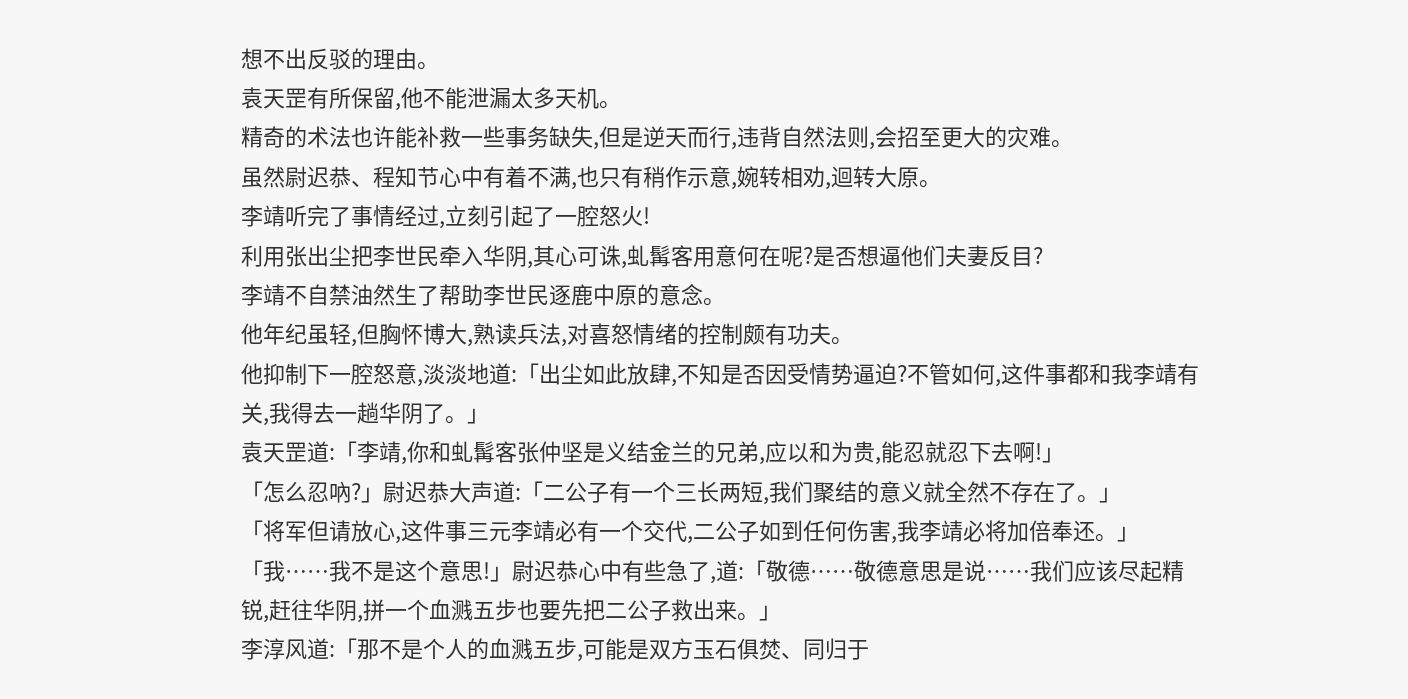想不出反驳的理由。
袁天罡有所保留,他不能泄漏太多天机。
精奇的术法也许能补救一些事务缺失,但是逆天而行,违背自然法则,会招至更大的灾难。
虽然尉迟恭、程知节心中有着不满,也只有稍作示意,婉转相劝,迴转大原。
李靖听完了事情经过,立刻引起了一腔怒火!
利用张出尘把李世民牵入华阴,其心可诛,虬髯客用意何在呢?是否想逼他们夫妻反目?
李靖不自禁油然生了帮助李世民逐鹿中原的意念。
他年纪虽轻,但胸怀博大,熟读兵法,对喜怒情绪的控制颇有功夫。
他抑制下一腔怒意,淡淡地道:「出尘如此放肆,不知是否因受情势逼迫?不管如何,这件事都和我李靖有关,我得去一趟华阴了。」
袁天罡道:「李靖,你和虬髯客张仲坚是义结金兰的兄弟,应以和为贵,能忍就忍下去啊!」
「怎么忍吶?」尉迟恭大声道:「二公子有一个三长两短,我们聚结的意义就全然不存在了。」
「将军但请放心,这件事三元李靖必有一个交代,二公子如到任何伤害,我李靖必将加倍奉还。」
「我……我不是这个意思!」尉迟恭心中有些急了,道:「敬德……敬德意思是说……我们应该尽起精锐,赶往华阴,拼一个血溅五步也要先把二公子救出来。」
李淳风道:「那不是个人的血溅五步,可能是双方玉石俱焚、同归于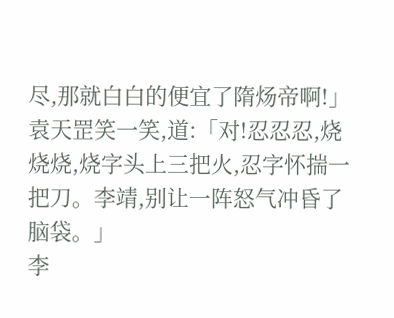尽,那就白白的便宜了隋炀帝啊!」
袁天罡笑一笑,道:「对!忍忍忍,烧烧烧,烧字头上三把火,忍字怀揣一把刀。李靖,别让一阵怒气冲昏了脑袋。」
李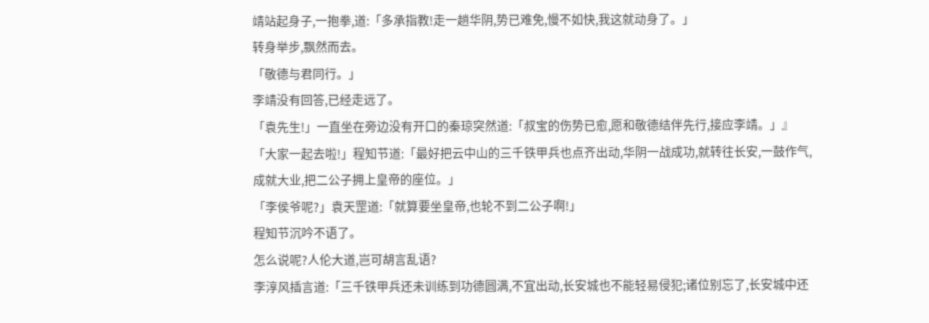靖站起身子,一抱拳,道:「多承指教!走一趟华阴,势已难免,慢不如快,我这就动身了。」
转身举步,飘然而去。
「敬德与君同行。」
李靖没有回答,已经走远了。
「袁先生!」一直坐在旁边没有开口的秦琼突然道:「叔宝的伤势已愈,愿和敬德结伴先行,接应李靖。」』
「大家一起去啦!」程知节道:「最好把云中山的三千铁甲兵也点齐出动,华阴一战成功,就转往长安,一鼓作气,成就大业,把二公子拥上皇帝的座位。」
「李侯爷呢?」袁天罡道:「就算要坐皇帝,也轮不到二公子啊!」
程知节沉吟不语了。
怎么说呢?人伦大道,岂可胡言乱语?
李淳风插言道:「三千铁甲兵还未训练到功德圆满,不宜出动,长安城也不能轻易侵犯;诸位别忘了,长安城中还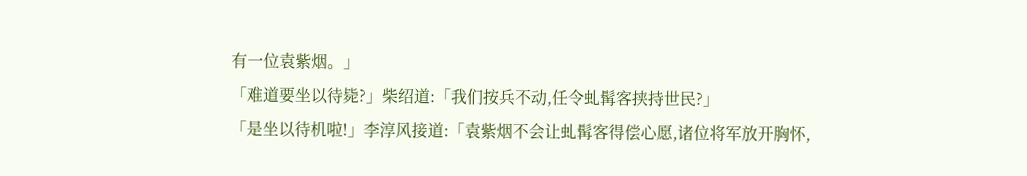有一位袁紫烟。」
「难道要坐以待毙?」柴绍道:「我们按兵不动,任令虬髯客挟持世民?」
「是坐以待机啦!」李淳风接道:「袁紫烟不会让虬髯客得偿心愿,诸位将军放开胸怀,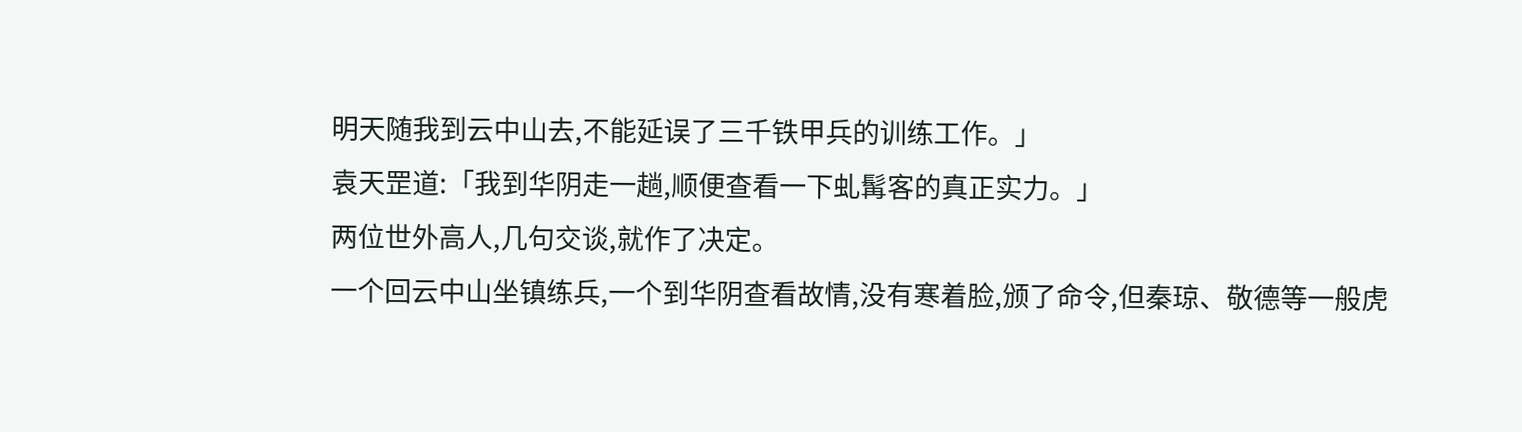明天随我到云中山去,不能延误了三千铁甲兵的训练工作。」
袁天罡道:「我到华阴走一趟,顺便查看一下虬髯客的真正实力。」
两位世外高人,几句交谈,就作了决定。
一个回云中山坐镇练兵,一个到华阴查看故情,没有寒着脸,颁了命令,但秦琼、敬德等一般虎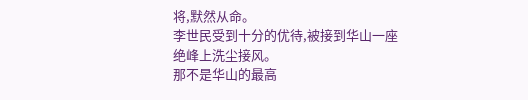将,默然从命。
李世民受到十分的优待,被接到华山一座绝峰上洗尘接风。
那不是华山的最高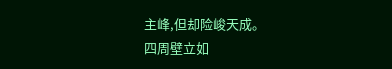主峰,但却险峻天成。
四周壁立如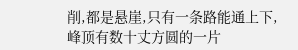削,都是悬崖,只有一条路能通上下,峰顶有数十丈方圆的一片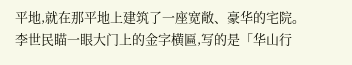平地,就在那平地上建筑了一座宽敞、豪华的宅院。
李世民瞄一眼大门上的金字横匾,写的是「华山行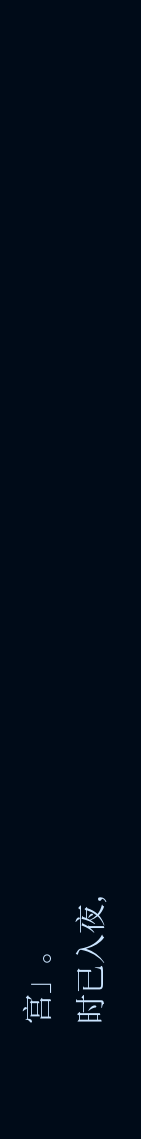宫」。
时已入夜,